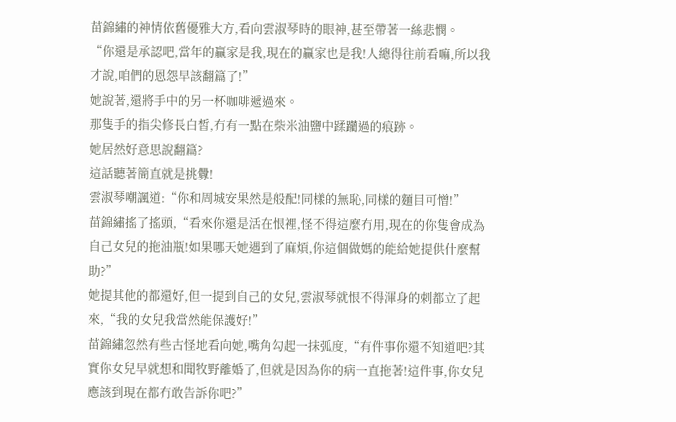苗錦繡的神情依舊優雅大方,看向雲淑琴時的眼神,甚至帶著一絲悲憫。
“你還是承認吧,當年的贏家是我,現在的贏家也是我!人總得往前看嘛,所以我才說,咱們的恩怨早該翻篇了!”
她說著,還將手中的另一杯咖啡遞過來。
那隻手的指尖修長白皙,冇有一點在柴米油鹽中蹂躪過的痕跡。
她居然好意思說翻篇?
這話聽著簡直就是挑釁!
雲淑琴嘲諷道:“你和周城安果然是般配!同樣的無恥,同樣的麵目可憎!”
苗錦繡搖了搖頭,“看來你還是活在恨裡,怪不得這麼冇用,現在的你隻會成為自己女兒的拖油瓶!如果哪天她遇到了麻煩,你這個做媽的能給她提供什麼幫助?”
她提其他的都還好,但一提到自己的女兒,雲淑琴就恨不得渾身的刺都立了起來,“我的女兒我當然能保護好!”
苗錦繡忽然有些古怪地看向她,嘴角勾起一抹弧度,“有件事你還不知道吧?其實你女兒早就想和聞牧野離婚了,但就是因為你的病一直拖著!這件事,你女兒應該到現在都冇敢告訴你吧?”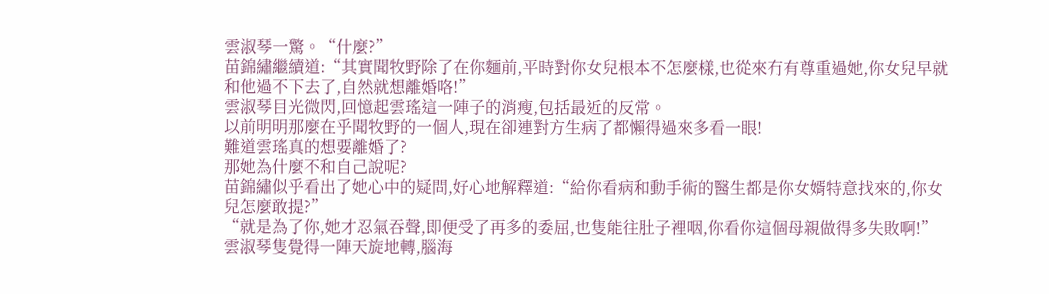雲淑琴一驚。“什麼?”
苗錦繡繼續道:“其實聞牧野除了在你麵前,平時對你女兒根本不怎麼樣,也從來冇有尊重過她,你女兒早就和他過不下去了,自然就想離婚咯!”
雲淑琴目光微閃,回憶起雲瑤這一陣子的消瘦,包括最近的反常。
以前明明那麼在乎聞牧野的一個人,現在卻連對方生病了都懶得過來多看一眼!
難道雲瑤真的想要離婚了?
那她為什麼不和自己說呢?
苗錦繡似乎看出了她心中的疑問,好心地解釋道:“給你看病和動手術的醫生都是你女婿特意找來的,你女兒怎麼敢提?”
“就是為了你,她才忍氣吞聲,即便受了再多的委屈,也隻能往肚子裡咽,你看你這個母親做得多失敗啊!”
雲淑琴隻覺得一陣天旋地轉,腦海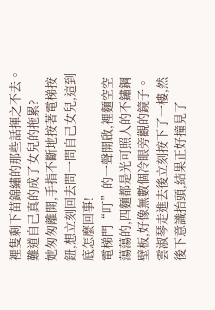裡隻剩下苗錦繡的那些話揮之不去。
難道自己真的成了女兒的拖累?
她匆匆離開,手指不斷地按著電梯按鈕,想立刻回去問一問自己女兒,這到底怎麼回事!
電梯門“叮”的一聲開啟,裡麵空空蕩蕩的,四麵都是光可照人的不鏽鋼壁板,好像無數個冷眼旁觀的鏡子。
雲淑琴走進去後立刻按下了一樓,然後下意識抬頭,結果正好撞見了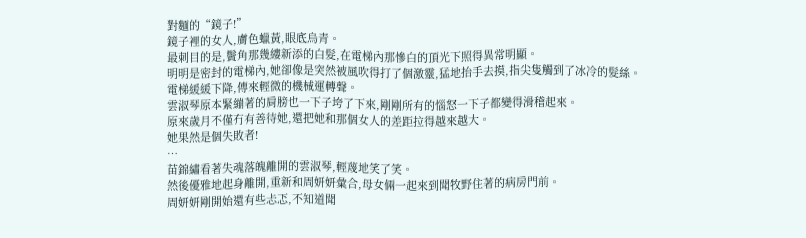對麵的“鏡子!”
鏡子裡的女人,膚色蠟黃,眼底烏青。
最刺目的是,鬢角那幾縷新添的白髮,在電梯內那慘白的頂光下照得異常明顯。
明明是密封的電梯內,她卻像是突然被風吹得打了個激靈,猛地抬手去摸,指尖隻觸到了冰冷的髮絲。
電梯緩緩下降,傳來輕微的機械運轉聲。
雲淑琴原本緊繃著的肩膀也一下子垮了下來,剛剛所有的惱怒一下子都變得滑稽起來。
原來歲月不僅冇有善待她,還把她和那個女人的差距拉得越來越大。
她果然是個失敗者!
…
苗錦繡看著失魂落魄離開的雲淑琴,輕蔑地笑了笑。
然後優雅地起身離開,重新和周妍妍彙合,母女倆一起來到聞牧野住著的病房門前。
周妍妍剛開始還有些忐忑,不知道聞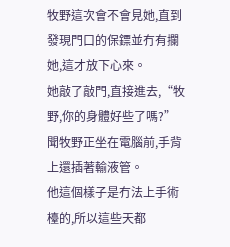牧野這次會不會見她,直到發現門口的保鏢並冇有攔她,這才放下心來。
她敲了敲門,直接進去,“牧野,你的身體好些了嗎?”
聞牧野正坐在電腦前,手背上還插著輸液管。
他這個樣子是冇法上手術檯的,所以這些天都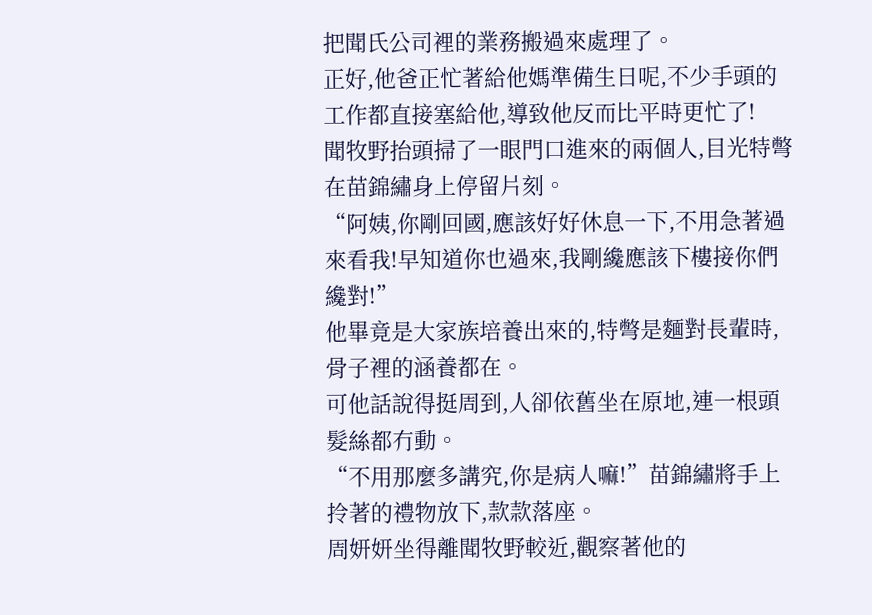把聞氏公司裡的業務搬過來處理了。
正好,他爸正忙著給他媽準備生日呢,不少手頭的工作都直接塞給他,導致他反而比平時更忙了!
聞牧野抬頭掃了一眼門口進來的兩個人,目光特彆在苗錦繡身上停留片刻。
“阿姨,你剛回國,應該好好休息一下,不用急著過來看我!早知道你也過來,我剛纔應該下樓接你們纔對!”
他畢竟是大家族培養出來的,特彆是麵對長輩時,骨子裡的涵養都在。
可他話說得挺周到,人卻依舊坐在原地,連一根頭髮絲都冇動。
“不用那麼多講究,你是病人嘛!”苗錦繡將手上拎著的禮物放下,款款落座。
周妍妍坐得離聞牧野較近,觀察著他的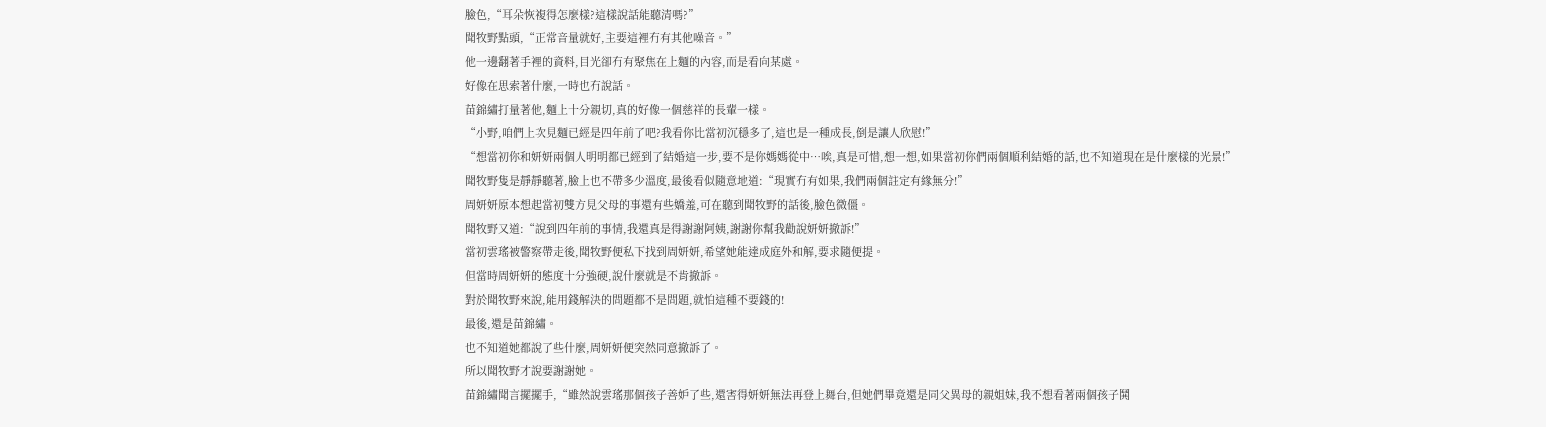臉色,“耳朵恢複得怎麼樣?這樣說話能聽清嗎?”
聞牧野點頭,“正常音量就好,主要這裡冇有其他噪音。”
他一邊翻著手裡的資料,目光卻冇有聚焦在上麵的內容,而是看向某處。
好像在思索著什麼,一時也冇說話。
苗錦繡打量著他,麵上十分親切,真的好像一個慈祥的長輩一樣。
“小野,咱們上次見麵已經是四年前了吧?我看你比當初沉穩多了,這也是一種成長,倒是讓人欣慰!”
“想當初你和妍妍兩個人明明都已經到了結婚這一步,要不是你媽媽從中…唉,真是可惜,想一想,如果當初你們兩個順利結婚的話,也不知道現在是什麼樣的光景!”
聞牧野隻是靜靜聽著,臉上也不帶多少溫度,最後看似隨意地道:“現實冇有如果,我們兩個註定有緣無分!”
周妍妍原本想起當初雙方見父母的事還有些嬌羞,可在聽到聞牧野的話後,臉色微僵。
聞牧野又道:“說到四年前的事情,我還真是得謝謝阿姨,謝謝你幫我勸說妍妍撤訴!”
當初雲瑤被警察帶走後,聞牧野便私下找到周妍妍,希望她能達成庭外和解,要求隨便提。
但當時周妍妍的態度十分強硬,說什麼就是不肯撤訴。
對於聞牧野來說,能用錢解決的問題都不是問題,就怕這種不要錢的!
最後,還是苗錦繡。
也不知道她都說了些什麼,周妍妍便突然同意撤訴了。
所以聞牧野才說要謝謝她。
苗錦繡聞言擺擺手,“雖然說雲瑤那個孩子善妒了些,還害得妍妍無法再登上舞台,但她們畢竟還是同父異母的親姐妹,我不想看著兩個孩子鬨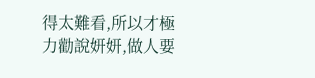得太難看,所以才極力勸說妍妍,做人要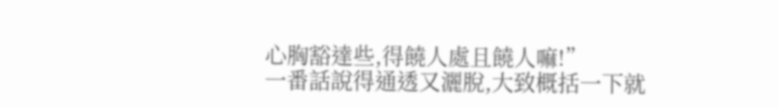心胸豁達些,得饒人處且饒人嘛!”
一番話說得通透又灑脫,大致概括一下就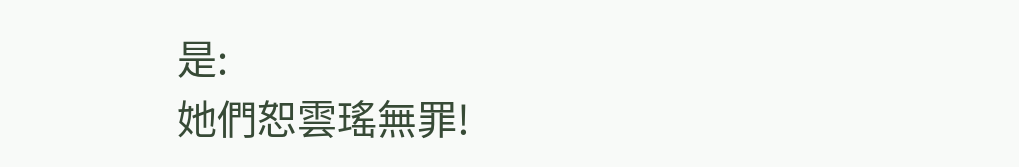是:
她們恕雲瑤無罪!